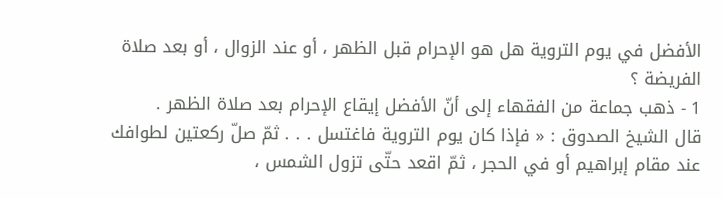الأفضل في يوم التروية هل هو الإحرام قبل الظهر ، أو عند الزوال ، أو بعد صلاة الفريضة ؟
1 - ذهب جماعة من الفقهاء إلى أنّ الأفضل إيقاع الإحرام بعد صلاة الظهر .
قال الشيخ الصدوق : « فإذا كان يوم التروية فاغتسل . . . ثمّ صلّ ركعتين لطوافك عند مقام إبراهيم أو في الحجر ، ثمّ اقعد حتّى تزول الشمس ،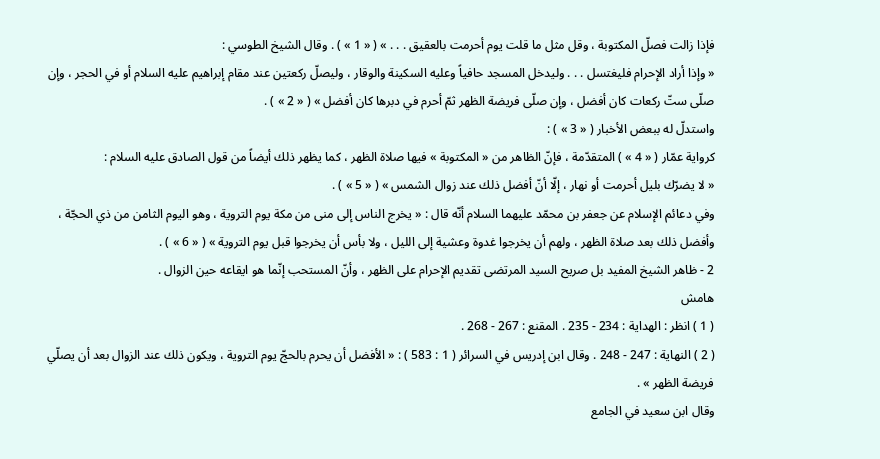فإذا زالت فصلّ المكتوبة ، وقل مثل ما قلت يوم أحرمت بالعقيق . . . » ( « 1 » ) . وقال الشيخ الطوسي :
« وإذا أراد الإحرام فليغتسل . . . وليدخل المسجد حافياً وعليه السكينة والوقار ، وليصلّ ركعتين عند مقام إبراهيم عليه السلام أو في الحجر ، وإن صلّى ستّ ركعات كان أفضل ، وإن صلّى فريضة الظهر ثمّ أحرم في دبرها كان أفضل » ( « 2 » ) .
واستدلّ له ببعض الأخبار ( « 3 » ) :
كرواية عمّار ( « 4 » ) المتقدّمة ، فإنّ الظاهر من « المكتوبة » فيها صلاة الظهر ، كما يظهر ذلك أيضاً من قول الصادق عليه السلام :
« لا يضرّك بليل أحرمت أو نهار ، إلّا أنّ أفضل ذلك عند زوال الشمس » ( « 5 » ) .
وفي دعائم الإسلام عن جعفر بن محمّد عليهما السلام أنّه قال : « يخرج الناس إلى منى من مكة يوم التروية ، وهو اليوم الثامن من ذي الحجّة ، وأفضل ذلك بعد صلاة الظهر ، ولهم أن يخرجوا غدوة وعشية إلى الليل ، ولا بأس أن يخرجوا قبل يوم التروية » ( « 6 » ) .
2 - ظاهر الشيخ المفيد بل صريح السيد المرتضى تقديم الإحرام على الظهر ، وأنّ المستحب إنّما هو ايقاعه حين الزوال .
هامش
( 1 ) انظر : الهداية : 234 - 235 . المقنع : 267 - 268 .
( 2 ) النهاية : 247 - 248 . وقال ابن إدريس في السرائر ( 1 : 583 ) : « الأفضل أن يحرم بالحجّ يوم التروية ، ويكون ذلك عند الزوال بعد أن يصلّي فريضة الظهر » .
وقال ابن سعيد في الجامع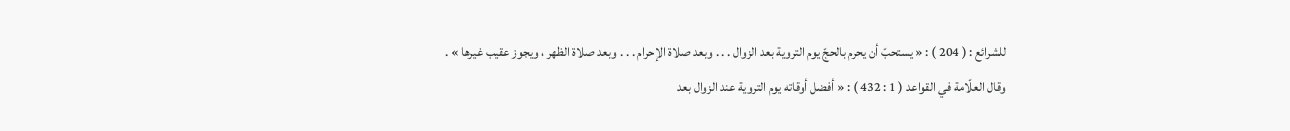للشرائع : ( 204 ) : « يستحبّ أن يحرم بالحجّ يوم التروية بعد الزوال . . . وبعد صلاة الإحرام . . . وبعد صلاة الظهر ، ويجوز عقيب غيرها » .
وقال العلّامة في القواعد ( 1 : 432 ) : « أفضل أوقاته يوم التروية عند الزوال بعد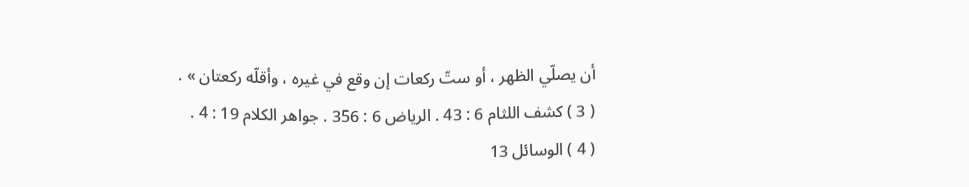أن يصلّي الظهر ، أو ستّ ركعات إن وقع في غيره ، وأقلّه ركعتان » .
( 3 ) كشف اللثام 6 : 43 . الرياض 6 : 356 . جواهر الكلام 19 : 4 .
( 4 ) الوسائل 13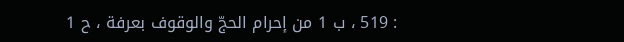: 519 ، ب 1 من إحرام الحجّ والوقوف بعرفة ، ح 1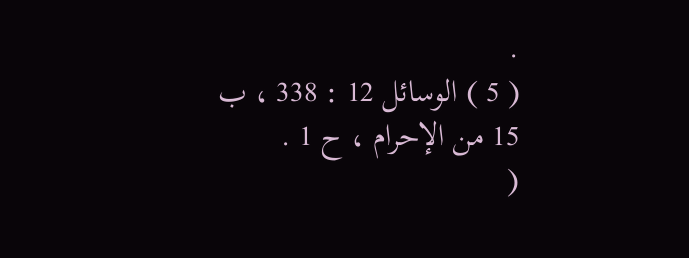.
( 5 ) الوسائل 12 : 338 ، ب 15 من الإحرام ، ح 1 .
(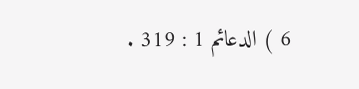6 ) الدعائم 1 : 319 .